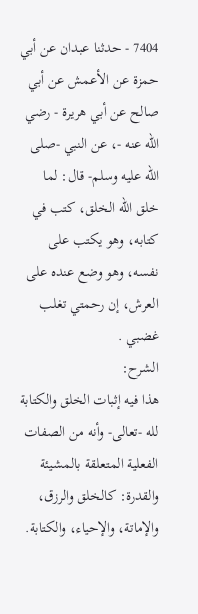7404 - حدثنا عبدان عن أبي حمزة عن الأعمش عن أبي صالح عن أبي هريرة - رضي الله عنه -، عن النبي -صلى الله عليه وسلم- قال: لما خلق الله الخلق، كتب في كتابه، وهو يكتب على نفسه، وهو وضع عنده على العرش، إن رحمتي تغلب غضبي .
الشرح:
هذا فيه إثبات الخلق والكتابة لله -تعالى- وأنه من الصفات الفعلية المتعلقة بالمشيئة والقدرة: كالخلق والرزق، والإماتة، والإحياء، والكتابة.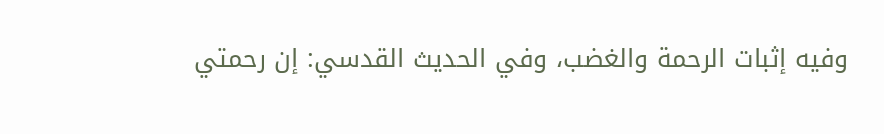وفيه إثبات الرحمة والغضب، وفي الحديث القدسي: إن رحمتي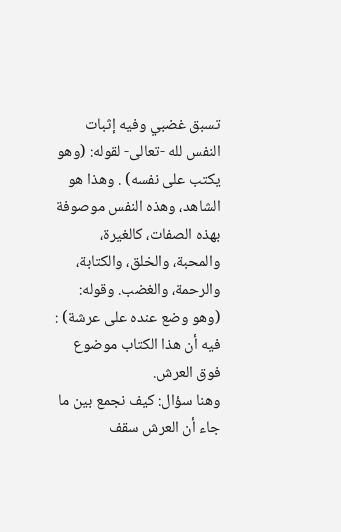تسبق غضبي وفيه إثبات النفس لله -تعالى- لقوله: (وهو يكتب على نفسه) . وهذا هو الشاهد، وهذه النفس موصوفة بهذه الصفات، كالغيرة، والمحبة، والخلق، والكتابة، والرحمة، والغضب. وقوله: (وهو وضع عنده على عرشة) : فيه أن هذا الكتاب موضوع فوق العرش.
وهنا سؤال: كيف نجمع بين ما جاء أن العرش سقف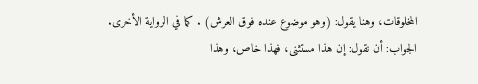المخلوقات، وهنا يقول: (وهو موضوع عنده فوق العرش) . كما في الرواية الأخرى.
الجواب: أن نقول: إن هذا مستثنى، فهذا خاص، وهذا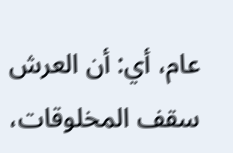عام، أي: أن العرش سقف المخلوقات،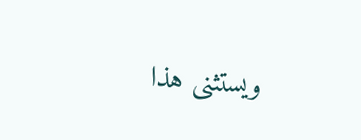ويستثنى هذا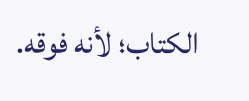الكتاب؛ لأنه فوقه.